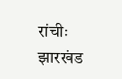रांचीः झारखंड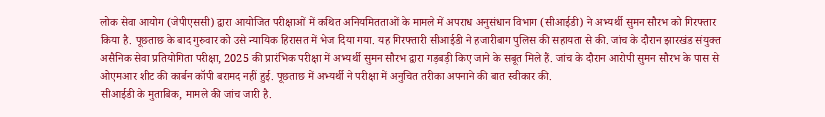लोक सेवा आयोग (जेपीएससी) द्वारा आयोजित परीक्षाओं में कथित अनियमितताओं के मामले में अपराध अनुसंधान विभाग (सीआईडी) ने अभ्यर्थी सुमन सौरभ को गिरफ्तार किया है. पूछताछ के बाद गुरुवार को उसे न्यायिक हिरासत में भेज दिया गया. यह गिरफ्तारी सीआईडी ने हजारीबाग पुलिस की सहायता से की. जांच के दौरान झारखंड संयुक्त असैनिक सेवा प्रतियोगिता परीक्षा, 2025 की प्रारंभिक परीक्षा में अभ्यर्थी सुमन सौरभ द्वारा गड़बड़ी किए जाने के सबूत मिले हैं. जांच के दौरान आरोपी सुमन सौरभ के पास से ओएमआर शीट की कार्बन कॉपी बरामद नहीं हुई. पूछताछ में अभ्यर्थी ने परीक्षा में अनुचित तरीका अपनाने की बात स्वीकार की.
सीआईडी के मुताबिक, मामले की जांच जारी है.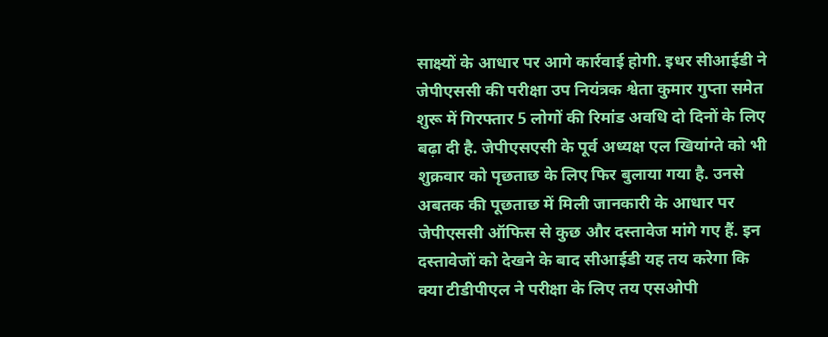साक्ष्यों के आधार पर आगे कार्रवाई होगी. इधर सीआईडी ने जेपीएससी की परीक्षा उप नियंत्रक श्वेता कुमार गुप्ता समेत शुरू में गिरफ्तार 5 लोगों की रिमांड अवधि दो दिनों के लिए बढ़ा दी है. जेपीएसएसी के पूर्व अध्यक्ष एल खियांग्ते को भी शुक्रवार को पृछताछ के लिए फिर बुलाया गया है. उनसे अबतक की पूछताछ में मिली जानकारी के आधार पर जेपीएससी ऑफिस से कुछ और दस्तावेज मांगे गए हैं. इन दस्तावेजों को देखने के बाद सीआईडी यह तय करेगा कि क्या टीडीपीएल ने परीक्षा के लिए तय एसओपी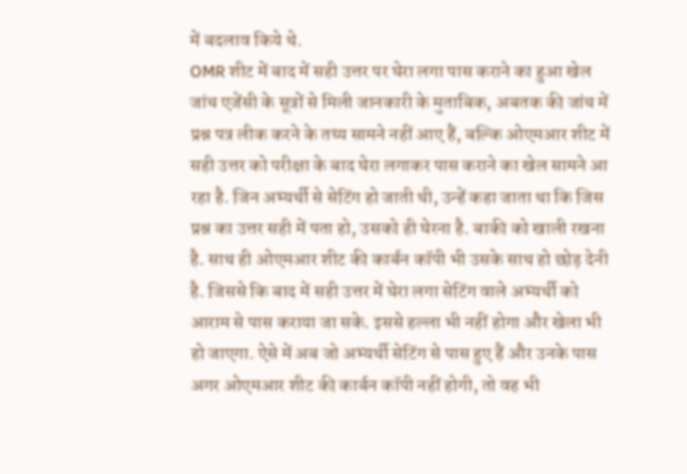में बदलाव किये थे.
OMR शीट में बाद में सही उत्तर पर घेरा लगा पास कराने का हुआ खेल
जांच एजेंसी के सूत्रों से मिली जानकारी के मुताबिक, अबतक की जांच में प्रश्न पत्र लीक करने के तथ्य सामने नहीं आए हैं, बल्कि ओएमआर शीट में सही उत्तर को परीक्षा के बाद घेरा लगाकर पास कराने का खेल सामने आ रहा है. जिन अभ्यर्थी से सेटिंग हो जाती थी, उन्हें कहा जाता था कि जिस प्रश्न का उत्तर सही में पता हो, उसको ही घेरना है. बाकी को खाली रखना है. साथ ही ओएमआर शीट की कार्बन कॉपी भी उसके साथ हो छोड़ देनी है. जिससे कि बाद में सही उत्तर में घेरा लगा सेटिंग वाले अभ्यर्थी को आराम से पास कराया जा सके. इससे हल्ला भी नहीं होगा और खेला भी हो जाएगा. ऐसे में अब जो अभ्यर्थी सेटिंग से पास हुए हैं और उनके पास अगर ओएमआर शीट की कार्बन कॉपी नहीं होगी, तो वह भी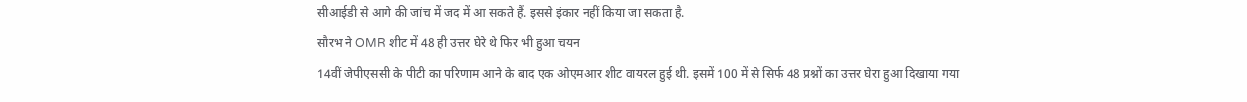सीआईडी से आगे की जांच में जद में आ सकते हैं. इससे इंकार नहीं किया जा सकता है.
सौरभ ने OMR शीट में 48 ही उत्तर घेरे थे फिर भी हुआ चयन
14वीं जेपीएससी के पीटी का परिणाम आने के बाद एक ओएमआर शीट वायरल हुई थी. इसमें 100 में से सिर्फ 48 प्रश्नों का उत्तर घेरा हुआ दिखाया गया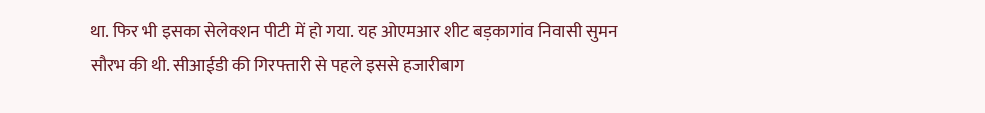था. फिर भी इसका सेलेक्शन पीटी में हो गया. यह ओएमआर शीट बड़कागांव निवासी सुमन सौरभ की थी. सीआईडी की गिरफ्तारी से पहले इससे हजारीबाग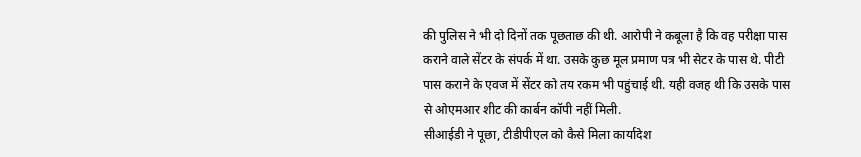की पुलिस ने भी दो दिनों तक पूछताछ की थी. आरोपी ने कबूला है कि वह परीक्षा पास कराने वाले सेंटर के संपर्क में था. उसके कुछ मूल प्रमाण पत्र भी सेटर के पास थे. पीटी पास कराने के एवज में सेंटर को तय रकम भी पहुंचाई थी. यही वजह थी कि उसके पास से ओएमआर शीट की कार्बन कॉपी नहीं मिली.
सीआईडी ने पूछा, टीडीपीएल को कैसे मिला कार्यादेश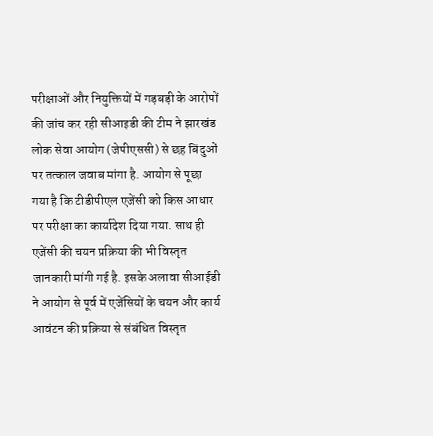परीक्षाओं और नियुक्तियों में गड़बड़ी के आरोपों की जांच कर रही सीआइडी की टीम ने झारखंड लोक सेवा आयोग (जेपीएससी) से छह बिंदुओं पर तत्काल जवाब मांगा है. आयोग से पूछा गया है कि टीडीपीएल एजेंसी को किस आधार पर परीक्षा का कार्यादेश दिया गया. साथ ही एजेंसी की चयन प्रक्रिया की भी विस्तृत जानकारी मांगी गई है. इसके अलावा सीआईडी ने आयोग से पूर्व में एजेंसियों के चयन और कार्य आवंटन की प्रक्रिया से संबंधित विस्तृत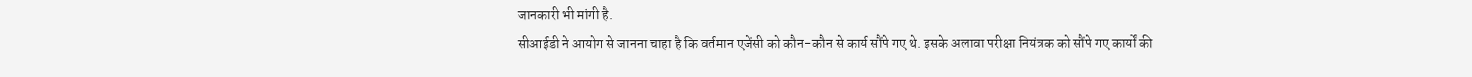जानकारी भी मांगी है.
सीआईडी ने आयोग से जानना चाहा है कि वर्तमान एजेंसी को कौन-कौन से कार्य सौंपे गए थे. इसके अलावा परीक्षा नियंत्रक को सौंपे गए कार्यों की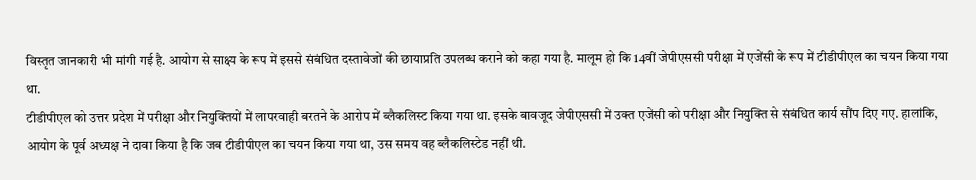विस्तृत जानकारी भी मांगी गई है. आयोग से साक्ष्य के रूप में इससे संबंधित दस्तावेजों की छायाप्रति उपलब्ध कराने को कहा गया है. मालूम हो कि 14वीं जेपीएससी परीक्षा में एजेंसी के रूप में टीडीपीएल का चयन किया गया था.
टीडीपीएल को उत्तर प्रदेश में परीक्षा और नियुक्तियों में लापरवाही बरतने के आरोप में ब्लैकलिस्ट किया गया था. इसके बावजूद जेपीएससी में उक्त एजेंसी को परीक्षा और नियुक्ति से संबंधित कार्य सौंप दिए गए. हालांकि, आयोग के पूर्व अध्यक्ष ने दावा किया है कि जब टीडीपीएल का चयन किया गया था, उस समय वह ब्लैकलिस्टेड नहीं थी.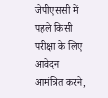जेपीएससी में पहले किसी परीक्षा के लिए आवेदन आमंत्रित करने,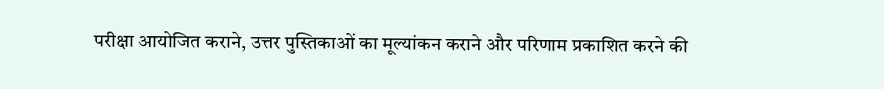परीक्षा आयोजित कराने, उत्तर पुस्तिकाओं का मूल्यांकन कराने और परिणाम प्रकाशित करने की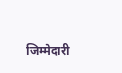जिम्मेदारी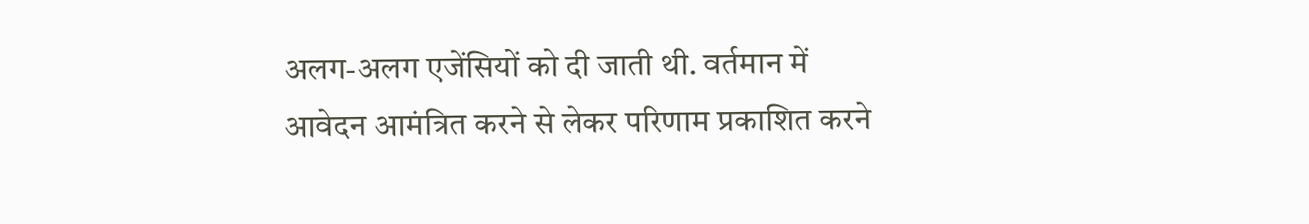अलग-अलग एजेंसियों को दी जाती थी. वर्तमान में आवेदन आमंत्रित करने से लेकर परिणाम प्रकाशित करने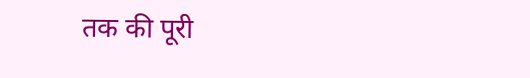तक की पूरी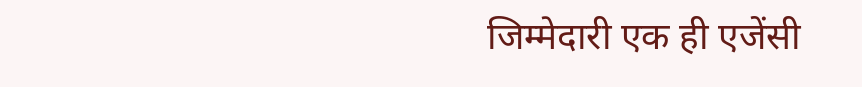जिम्मेदारी एक ही एजेंसी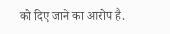को दिए जाने का आरोप है.